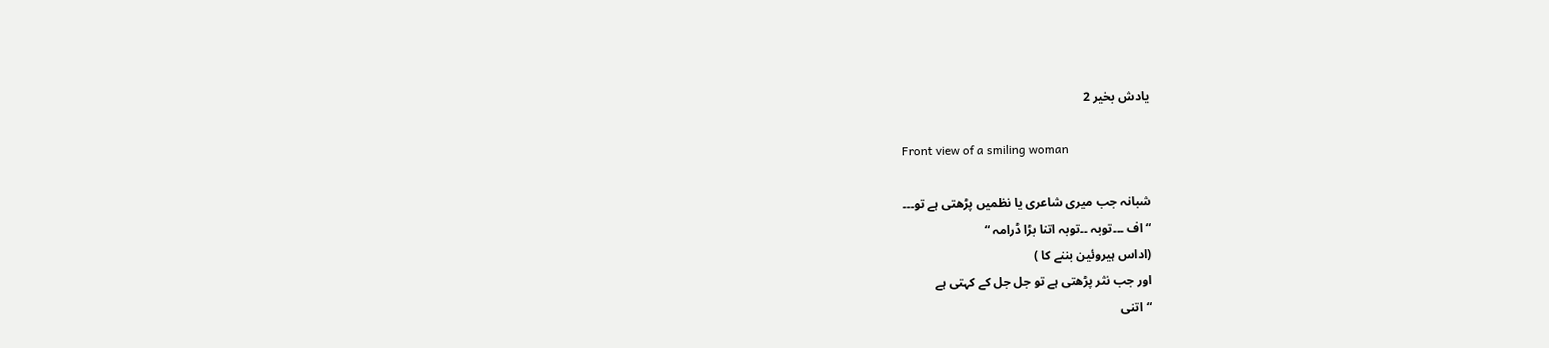یادش بخیر 2

Front view of a smiling woman

شبانہ جب میری شاعری یا نظمیں پڑھتی ہے تو۔۔۔
“اف ۔۔۔توبہ ۔۔توبہ اتنا بڑا ڈرامہ “
(اداس ہیروئین بننے کا )
اور جب نثر پڑھتی ہے تو جل جل کے کہتی ہے
“اتنی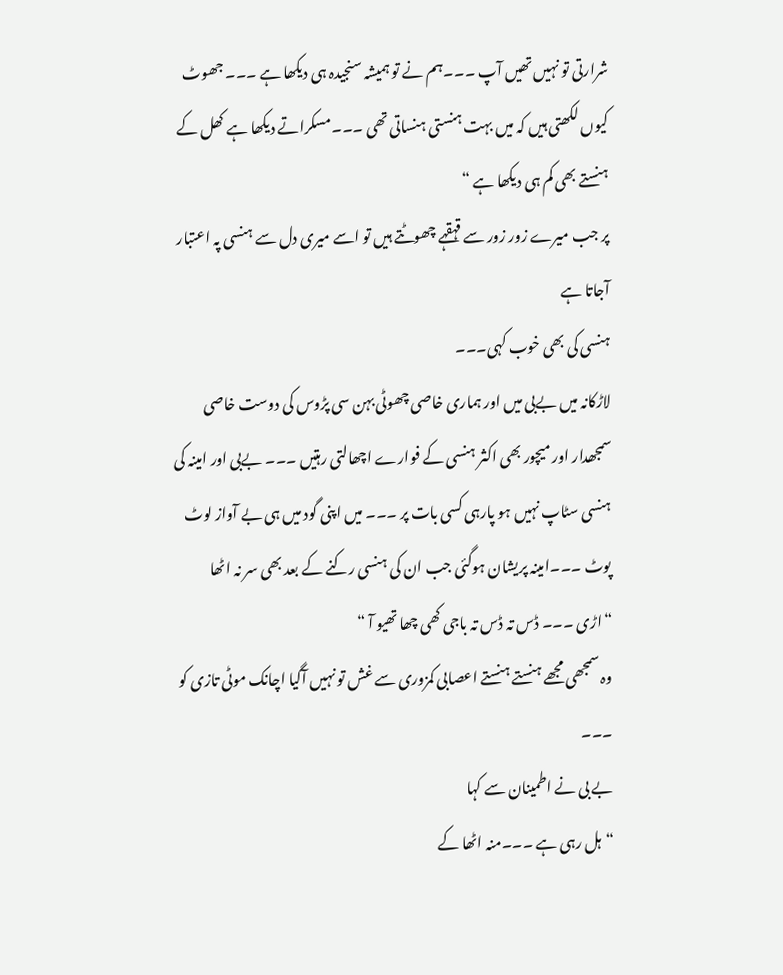شرارتی تو نہیں تھیں آپ ۔۔۔ہم نے تو ہمیشہ سنجیدہ ہی دیکھا ہے ۔۔۔ جھوٹ کیوں لکھتی ہیں کہ میں بہت ہنستی ہنساتی تھی ۔۔۔مسکراتے دیکھا ہے کھل کے ہنستے بھی کم ہی دیکھا ہے “
پر جب میرے زور زور سے قہقہے چھوٹتے ہیں تو اسے میری دل سے ہنسی پہ اعتبار آجاتا ہے
ہنسی کی بھی خوب کہی۔۔۔
لاڑکانہ میں بےبی میں اور ہماری خاصی چھوٹی بہن سی پڑوس کی دوست خاصی سمجھدار اور میچور بھی اکثر ہنسی کے فوارے اچھالتی رہتیں ۔۔۔ بےبی اور امینہ کی ہنسی سٹاپ نہیں ہو پارہی کسی بات پر ۔۔۔ میں اپنی گود میں ہی بے آواز لوٹ پوٹ ۔۔۔امینہ پریشان ہوگئی جب ان کی ہنسی رکنے کے بعد بھی سر نہ اٹھا
“اڑی ۔۔۔ ڈس تہ ڈس تہ باجی کھی چھا تھیو آ “
وہ سمجھی مجھے ہنستے ہنستے اعصابی کمزوری سے غش تو نہیں آگیا اچانک موٹی تازی کو ۔۔۔
بے بی نے اطمینان سے کہا
“ہل رہی ہے ۔۔۔منہ اٹھا کے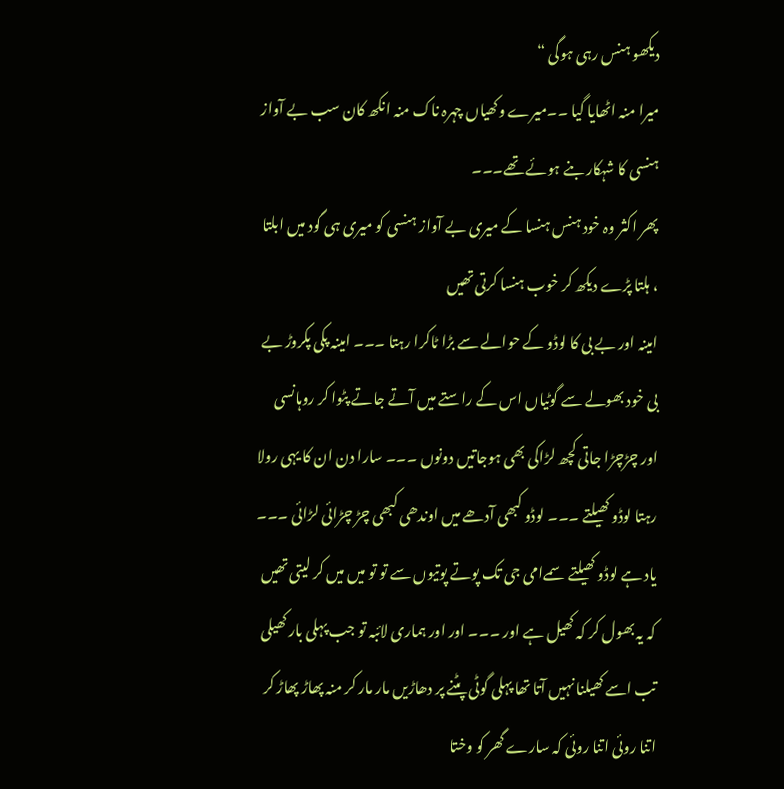دیکھو ہنس رہی ہوگی “
میرا منہ اٹھایا گیا ۔۔میرے وکھیاں چہرہ ناک منہ انکھ کان سب بے آواز ہنسی کا شہکار بنے ہوئے تھے۔۔۔
پھر اکثر وہ خود ہنس ہنسا کے میری بے آواز ہنسی کو میری ہی گود میں ابلتا ، ہلتا پڑے دیکھ کر خوب ہنسا کرتی تھیں
امینہ اور بے بی کا لوڈو کے حوالے سے بڑا ٹاکرا رہتا ۔۔۔ امینہ پکی پکروڑ بے بی خود بھولے سے گوٹیاں اس کے راستے میں آتے جاتے پٹوا کر روہانسی اور چڑچڑا جاتی کچھ لڑاکی بھی ہوجاتیں دونوں ۔۔۔ سارا دن ان کا یہی رولا رہتا لوڈو کھیلتے ۔۔۔ لوڈو کبھی آدھے میں اوندھی کبھی چڑ چڑائی لڑائی ۔۔۔ یاد ہے لوڈو کھیلتے سمےامی جی تک پوتے پوتیوں سے تو تو میں میں کر لیتی تھیں کہ یہ بھول کر کہ کھیل ہے اور ۔۔۔ اور اور ہماری لائبہ تو جب پہلی بار کھیلی تب اسے کھیلنا نہیں آتا تھا پہلی گوٹی پٹنے پر دھاڑیں مار مار کر منہ پھاڑ پھاڑ کر اتنا روئی اتنا روئی کہ سارے گھر کو وختا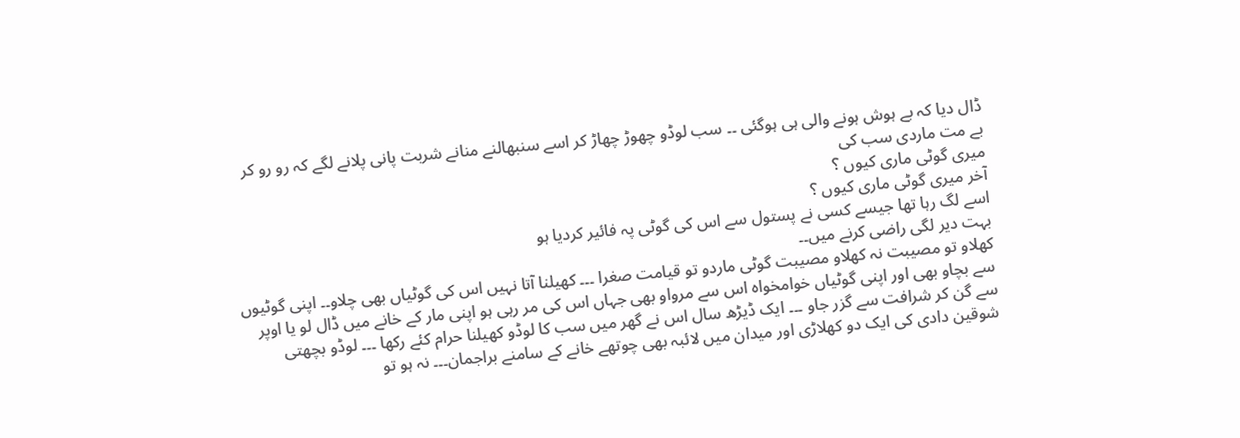ڈال دیا کہ بے ہوش ہونے والی ہی ہوگئی ۔۔ سب لوڈو چھوڑ چھاڑ کر اسے سنبھالنے منانے شربت پانی پلانے لگے کہ رو رو کر بے مت ماردی سب کی
میری گوٹی ماری کیوں ؟
آخر میری گوٹی ماری کیوں ؟
اسے لگ رہا تھا جیسے کسی نے پستول سے اس کی گوٹی پہ فائیر کردیا ہو
بہت دیر لگی راضی کرنے میں۔۔
کھلاو تو مصیبت نہ کھلاو مصیبت گوٹی ماردو تو قیامت صغرا ۔۔۔ کھیلنا آتا نہیں اس کی گوٹیاں بھی چلاو۔۔ اپنی گوٹیوں سے بچاو بھی اور اپنی گوٹیاں خوامخواہ اس سے مرواو بھی جہاں اس کی مر رہی ہو اپنی مار کے خانے میں ڈال لو یا اوپر سے گن کر شرافت سے گزر جاو ۔۔۔ ایک ڈیڑھ سال اس نے گھر میں سب کا لوڈو کھیلنا حرام کئے رکھا ۔۔۔ لوڈو بچھتی شوقین دادی کی ایک دو کھلاڑی اور میدان میں لائبہ بھی چوتھے خانے کے سامنے براجمان۔۔۔ نہ ہو تو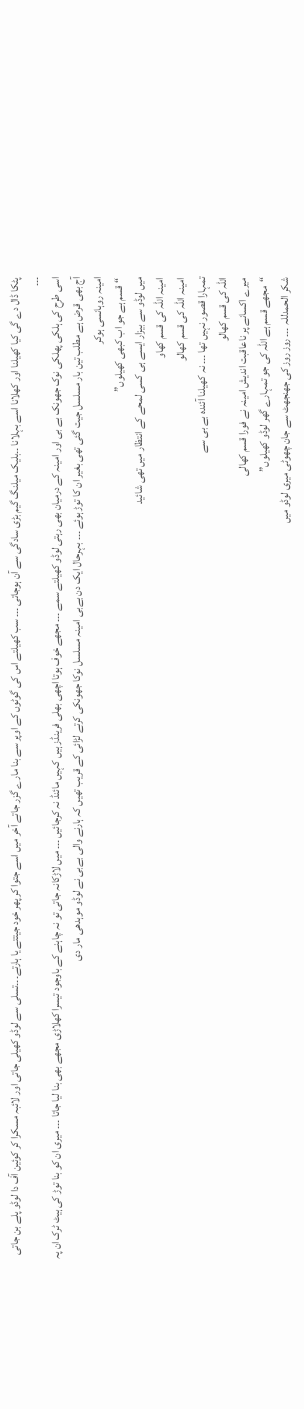پٹکا ڈال دے گی کیا کھیلنا اور کھلانا اسے بہلانا ۔۔بلیک میلنگ گیم بڑی سادگی سے آن ہوجاتی ۔۔۔ سب کھیلتے اس کی گوٹوں کے اوپر سے بنا مارے گزر جاتے آخر میں اسے جتوا کر پھر خود جیتتے یا ہارتے۔۔۔تسلی سے لوڈو کھیلی جاتی اور لائبہ مسکرا کر کوئین آف دا لوڈو پلے بن جاتی ۔۔۔
اسی طرح کی ہلکی پھلکی نوک جھونک بے بی اور امینہ کے درمیان بھی رہتی لوڈو کھیلتے سمے ۔۔۔ مجھے خوف ہوتا اچھی بھلی فرینڈز ہیں کہیں مائنڈ نہ کرجائیں ۔۔۔ میں لاڑکانہ جاتی تو نہ چاہنے کے باوجود تیسرا کھلاڑی مجھے بھی بنا لیا جاتا ۔۔۔ میری ان کو بنا توڑ کی ہیٹ ٹرک ان پہ آج بھی قرض ہے مطلب تین بار مسلسل جیت گئی تھی بغیر ان کا توڑ ہوئے ۔۔۔ بہرحال ایک دن بےبی امینہ مسلسل نوکا جھونکی کرتے لڑائی کے قریب تھیں کہ ہارنے والی بےبی نے لوڈو موہدھی مار دی
امینہ روہانسی ہوکر
“قسم ہے جو اب کبھی کھیلوں”
میں لوڈو سے بیزار ایسے ہی کسی لمحے کے انتظار میں تھی شائید
امینہ اللہ کی قسم کھاو
امینہ اللہ کی قسم کھالو
تمہارا قصور نہیں تھا ۔۔۔ نہ کھیلنا آئندہ بے بی سے
اللہ کی قسم کھالو
میرے اکسانے پر ناعاقبت اندیش امینہ نے فورا قسم کھالی
“مجھے قسم ہے اللہ کی جو تمہارے گھر لوڈو کھیلوں”
شکر الحمدللہ ۔۔۔ روز روز کی جھنجھٹ سے جان چھوٹی میری لوڈو میں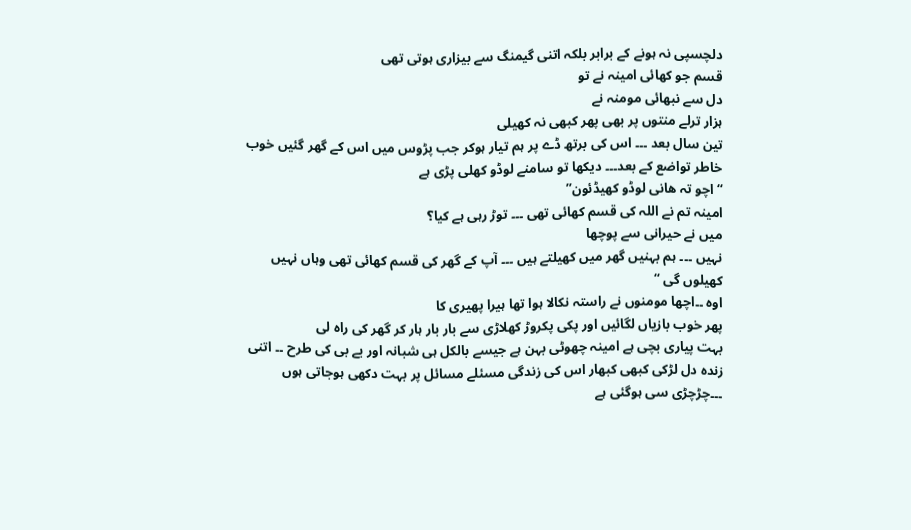دلچسپی نہ ہونے کے برابر بلکہ اتنی گیمنگ سے بیزاری ہوتی تھی
قسم جو کھائی امینہ نے تو
دل سے نبھائی مومنہ نے
ہزار ترلے منتوں پر بھی پھر کبھی نہ کھیلی
تین سال بعد ۔۔۔ اس کی برتھ ڈے پر ہم تیار ہوکر جب پڑوس میں اس کے گھر گئیں خوب خاطر تواضع کے بعد۔۔۔ دیکھا تو سامنے لوڈو کھلی پڑی ہے
“اچو تہ ھانی لوڈو کھیڈئون”
امینہ تم نے اللہ کی قسم کھائی تھی ۔۔۔ توڑ رہی ہے کیا؟
میں نے حیرانی سے پوچھا
نہیں ۔۔۔ ہم بہنیں گھر میں کھیلتے ہیں ۔۔۔ آپ کے گھر کی قسم کھائی تھی وہاں نہیں کھیلوں گی “
اوہ ۔۔اچھا مومنوں نے راستہ نکالا ہوا تھا ہیرا پھیری کا
پھر خوب بازیاں لگائیں اور پکی پکروڑ کھلاڑی سے بار بار ہار کر گھر کی راہ لی
بہت پیاری بچی ہے امینہ چھوٹی بہن ہے جیسے بالکل ہی شبانہ اور بے بی کی طرح ۔۔ اتنی زندہ دل لڑکی کبھی کبھار اس کی زندگی مسئلے مسائل پر بہت دکھی ہوجاتی ہوں ۔۔۔چڑچڑی سی ہوگئی ہے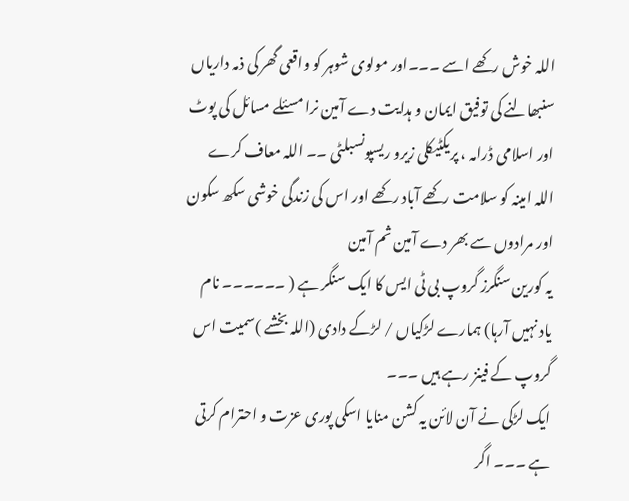اللہ خوش رکھے اسے ۔۔۔اور مولوی شوہر کو واقعی گھر کی ذمہ داریاں سنبھالنے کی توفیق ایمان و ہدایت دے آمین نرا مسئلے مسائل کی پوٹ اور اسلامی ڈرامہ ، پریکٹیکلی زیرو ریسپونسبلٹی ۔۔ اللہ معاف کرے
اللہ امینہ کو سلامت رکھے آباد رکھے اور اس کی زندگی خوشی سکھ سکون اور مرادوں سے بھر دے آمین ثم آمین
یہ کورین سنگرز گروپ بی ٹی ایس کا ایک سنگر ہے ( ۔۔۔۔۔۔ نام یاد نہیں آرہا) ہمارے لڑکیاں / لڑکے دادی (اللہ بخشے )سمیت اس گروپ کے فینز رہے ہیں ۔۔۔
ایک لڑکی نے آن لائن یہ کشن منایا اسکی پوری عزت و احترام کرتی ہے ۔۔۔ اگر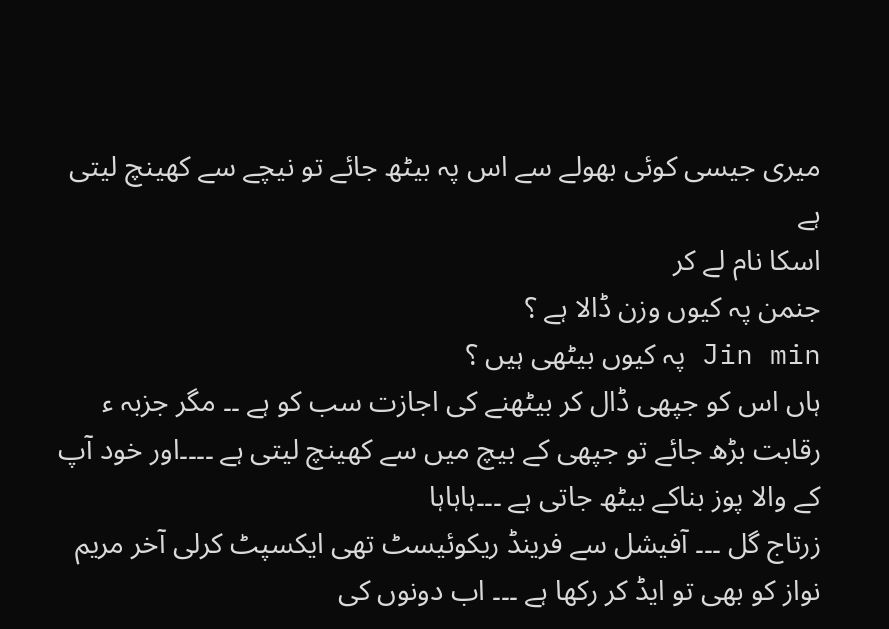میری جیسی کوئی بھولے سے اس پہ بیٹھ جائے تو نیچے سے کھینچ لیتی ہے
اسکا نام لے کر
جنمن پہ کیوں وزن ڈالا ہے ؟
Jin min پہ کیوں بیٹھی ہیں ؟
ہاں اس کو جپھی ڈال کر بیٹھنے کی اجازت سب کو ہے ۔۔ مگر جزبہ ء رقابت بڑھ جائے تو جپھی کے بیچ میں سے کھینچ لیتی ہے ۔۔۔۔اور خود آپ کے والا پوز بناکے بیٹھ جاتی ہے ۔۔۔ہاہاہا
زرتاج گل ۔۔۔ آفیشل سے فرینڈ ریکوئیسٹ تھی ایکسپٹ کرلی آخر مریم نواز کو بھی تو ایڈ کر رکھا ہے ۔۔۔ اب دونوں کی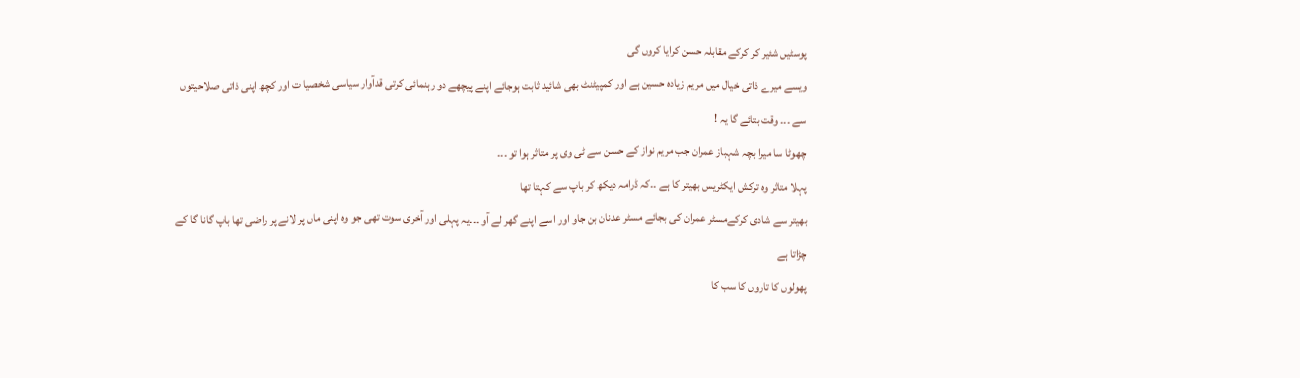پوسٹیں شئیر کر کرکے مقابلہ حسن کرایا کروں گی
ویسے میرے ذاتی خیال میں مریم زیادہ حسین ہے اور کمپیٹنٹ بھی شائید ثابت ہوجائے اپنے پیچھے دو رہنمائی کرتی قدآوار سیاسی شخصیا ت اور کچھ اپنی ذاتی صلاحیتوں سے ۔۔۔ وقت بتائے گا یہ !
چھوٹا سا میرا بچہ شہباز عمران جب مریم نواز کے حسن سے ٹی وی پر متاثر ہوا تو ۔۔۔
پہلا متاثر وہ ترکش ایکٹریس بھیتر کا ہے ۔۔کہ ڈرامہ دیکھ کر باپ سے کہتا تھا
بھیتر سے شادی کرکےمسٹر عمران کی بجائے مسٹر عدنان بن جاو اور اسے اپنے گھر لے آو ۔۔۔یہ پہلی اور آخری سوت تھی جو وہ اپنی ماں پر لانے پر راضی تھا باپ گانا گا کے چڑاتا ہے
پھولوں کا تاروں کا سب کا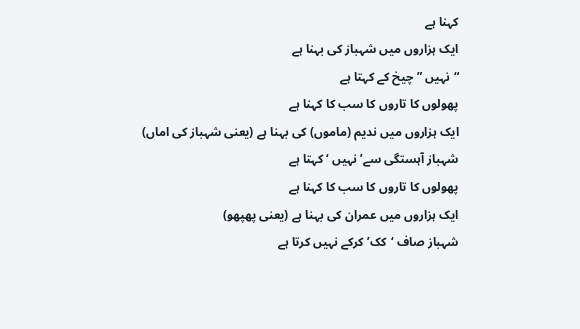کہنا ہے
ایک ہزاروں میں شہباز کی بہنا ہے
“نہیں ” چیخ کے کہتا ہے
پھولوں کا تاروں کا سب کا کہنا ہے
ایک ہزاروں میں ندیم (ماموں) کی بہنا ہے (یعنی شہباز کی اماں)
شہباز آہستگی سے’ نہیں ‘ کہتا ہے
پھولوں کا تاروں کا سب کا کہنا ہے
ایک ہزاروں میں عمران کی بہنا ہے (یعنی پھپھو)
شہباز صاف ‘کک’ کرکے نہیں کرتا ہے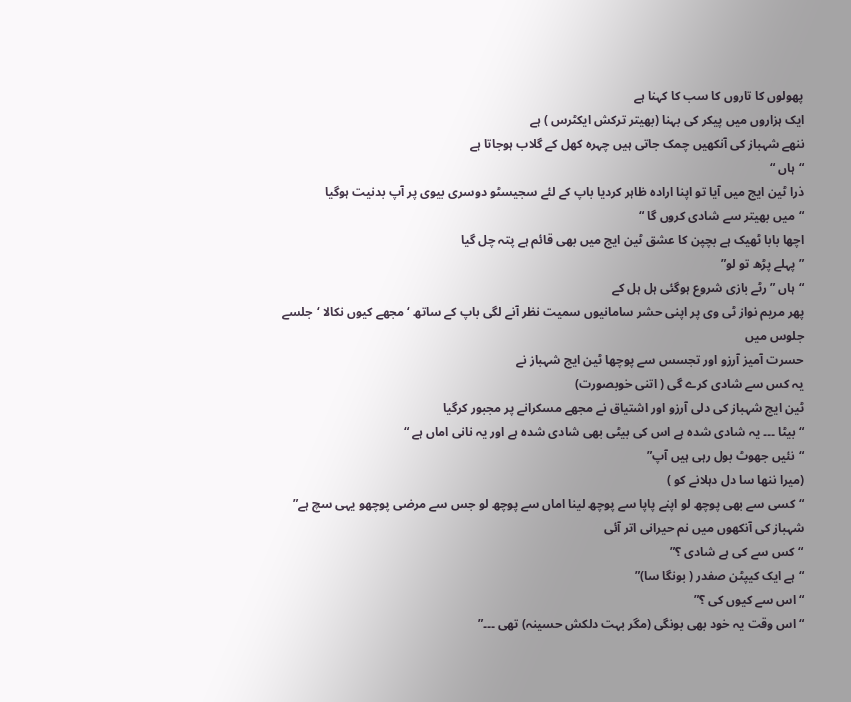پھولوں کا تاروں کا سب کا کہنا ہے
ایک ہزاروں میں پیکر کی بہنا (بھیتر ترکش ایکٹرس ) ہے
ننھے شہباز کی آنکھیں چمک جاتی ہیں چہرہ کھل کے گلاب ہوجاتا ہے
“ہاں “
ذرا ٹین ایج میں آیا تو اپنا ارادہ ظاہر کردیا باپ کے لئے سجیسٹو دوسری بیوی پر آپ بدنیت ہوگیا
“میں بھیتر سے شادی کروں گا “
اچھا بابا ٹھیک ہے بچپن کا عشق ٹین ایج میں بھی قائم ہے پتہ چل گیا
” پہلے پڑھ تو لو”
“ہاں ” رٹے بازی شروع ہوگئی ہل ہل کے
پھر مریم نواز ٹی وی پر اپنی حشر سامانیوں سمیت نظر آنے لگی باپ کے ساتھ ‘مجھے کیوں نکالا ‘جلسے جلوس میں
حسرت آمیز آرزو اور تجسس سے پوچھا ٹین ایج شہباز نے
یہ کس سے شادی کرے گی ( اتنی خوبصورت)
ٹین ایج شہباز کی دلی آرزو اور اشتیاق نے مجھے مسکرانے پر مجبور کرگیا
“بیٹا ۔۔۔ یہ شادی شدہ ہے اس کی بیٹی بھی شادی شدہ ہے اور یہ نانی اماں ہے “
“نئیں جھوٹ بول رہی ہیں آپ”
(میرا ننھا سا دل دہلانے کو )
“کسی سے بھی پوچھ لو اپنے پاپا سے پوچھ لینا اماں سے پوچھ لو جس سے مرضی پوچھو یہی سچ ہے”
شہباز کی آنکھوں میں نم حیرانی اتر آئی
“کس سے کی ہے شادی ؟”
“ہے ایک کیپٹن صفدر ( بونگا سا)”
“اس سے کیوں کی ؟”
“اس وقت یہ خود بھی بونگی (مگر بہت دلکش حسینہ) تھی ۔۔۔”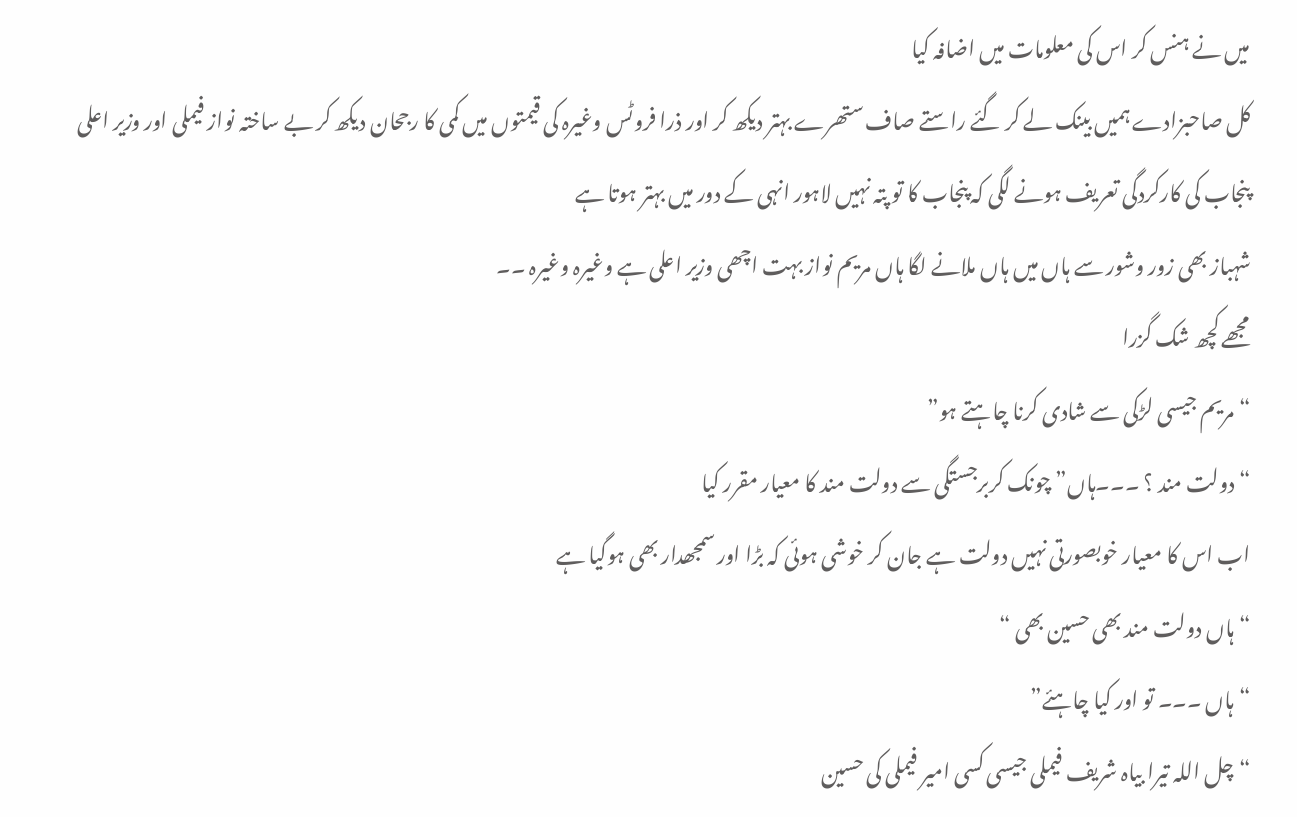میں نے ہنس کر اس کی معلومات میں اضافہ کیا
کل صاحبزادے ہمیں بینک لے کر گئے راستے صاف ستھرے بہتر دیکھ کر اور ذرا فروٹس وغیرہ کی قیمتوں میں کمی کا رجحان دیکھ کر بے ساختہ نواز فیملی اور وزیر اعلی پنجاب کی کارکردگی تعریف ہونے لگی کہ پنجاب کا تو پتہ نہیں لاہور انہی کے دور میں بہتر ہوتا ہے
شہباز بھی زور وشور سے ہاں میں ہاں ملانے لگا ہاں مریم نواز بہت اچھی وزیر اعلی ہے وغیرہ وغیرہ ۔۔
مجھے کچھ شک گزرا
“مریم جیسی لڑکی سے شادی کرنا چاہتے ہو”
“دولت مند ؟ ۔۔۔ہاں” چونک کربرجستگی سے دولت مند کا معیار مقرر کیا
اب اس کا معیار خوبصورتی نہیں دولت ہے جان کر خوشی ہوئی کہ بڑا اور سمجھدار بھی ہوگیا ہے
“ہاں دولت مند بھی حسین بھی “
“ہاں ۔۔۔ تو اور کیا چاہئے”
“چل اللہ تیرا بیاہ شریف فیملی جیسی کسی امیر فیملی کی حسین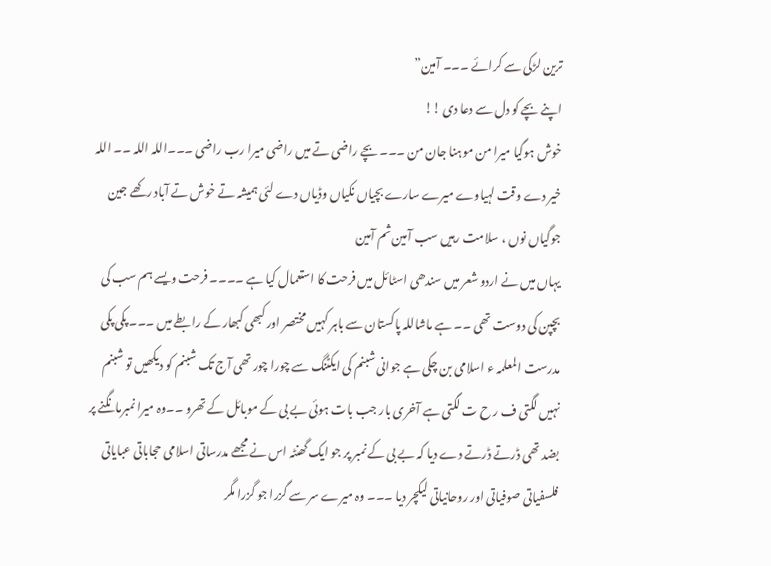ترین لڑکی سے کرائے ۔۔۔ آمین”
اپنے بچے کو دل سے دعا دی !!
خوش ہوگیا میرا من موہنا جان من ۔۔۔ بچے راضی تے میں راضی میرا رب راضی ۔۔۔اللہ اللہ ۔۔ اللہ خیر دے وقت لہیاوے میرے سارے بچیاں نکیاں وڈیاں دے لئی ہمیشہ تے خوش تے آباد رکھے جین جوگیاں نوں ، سلامت رہیں سب آمین ثم آمین
یہاں میں نے اردو شعر میں سندھی اسٹائل میں فرحت کا استعمال کیا ہے ۔۔۔۔ فرحت ویسے ہم سب کی بچپن کی دوست تھی ۔۔ ہے ماشاللہ پاکستان سے باہر کہیں مختصر اور کبھی کبھار کے رابطے میں ۔۔۔ پکی پکی مدرست المعلمہ ء اسلامی بن چکی ہے جوانی شبنم کی ایکٹنگ سے چورا چور تھی آج تک شبنم کو دیکھیں تو شبنم نہیں لگتی ف ر ح ت لگتی ہے آخری بار جب بات ہوئی بے بی کے موبائل کے تھرو ۔۔وہ میرا نمبرمانگنے پر بضد تھی ڈرتے ڈرتے دے دیا کہ بے بی کے نمبر پر جو ایک گھنٹہ اس نے مجھے مدرساتی اسلامی حجاباتی عبایاتی فلسفیاتی صوفیاتی اور روحانیاتی لیکچر دیا ۔۔۔ وہ میرے سر سے گزرا جو گزرا مگر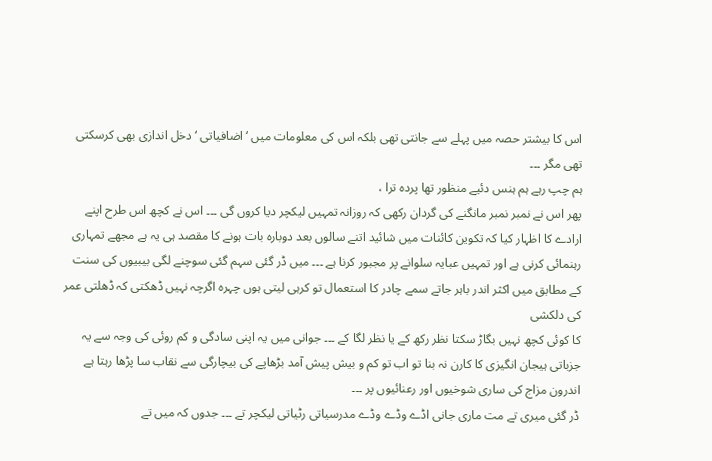اس کا بیشتر حصہ میں پہلے سے جانتی تھی بلکہ اس کی معلومات میں ‘اضافیاتی ‘ دخل اندازی بھی کرسکتی تھی مگر ۔۔۔
ہم چپ رہے ہم ہنس دئیے منظور تھا پردہ ترا ،
پھر اس نے نمبر نمبر مانگنے کی گردان رکھی کہ روزانہ تمہیں لیکچر دیا کروں گی ۔۔۔ اس نے کچھ اس طرح اپنے ارادے کا اظہار کیا کہ تکوین کائنات میں شائید اتنے سالوں بعد دوبارہ بات ہونے کا مقصد ہی یہ ہے مجھے تمہاری رہنمائی کرنی ہے اور تمہیں عبایہ سلوانے پر مجبور کرنا ہے ۔۔۔ میں ڈر گئی سہم گئی سوچنے لگی بیبیوں کی سنت کے مطابق میں اکثر اندر باہر جاتے سمے چادر کا استعمال تو کرہی لیتی ہوں چہرہ اگرچہ نہیں ڈھکتی کہ ڈھلتی عمر کی دلکشی
کا کوئی کچھ نہیں بگاڑ سکتا نظر رکھ کے یا نظر لگا کے ۔۔۔ جوانی میں یہ اپنی سادگی و کم روئی کی وجہ سے یہ جزباتی ہیجان انگیزی کا کارن نہ بنا تو اب تو کم و بیش پیش آمد بڑھاپے کی بیچارگی سے نقاب سا پڑھا رہتا ہے اندرون مزاج کی ساری شوخیوں اور رعنائیوں پر ۔۔۔
ڈر گئی میری تے مت ماری جانی اڈے وڈے وڈے مدرسیاتی رٹیاتی لیکچر تے ۔۔۔ جدوں کہ میں تے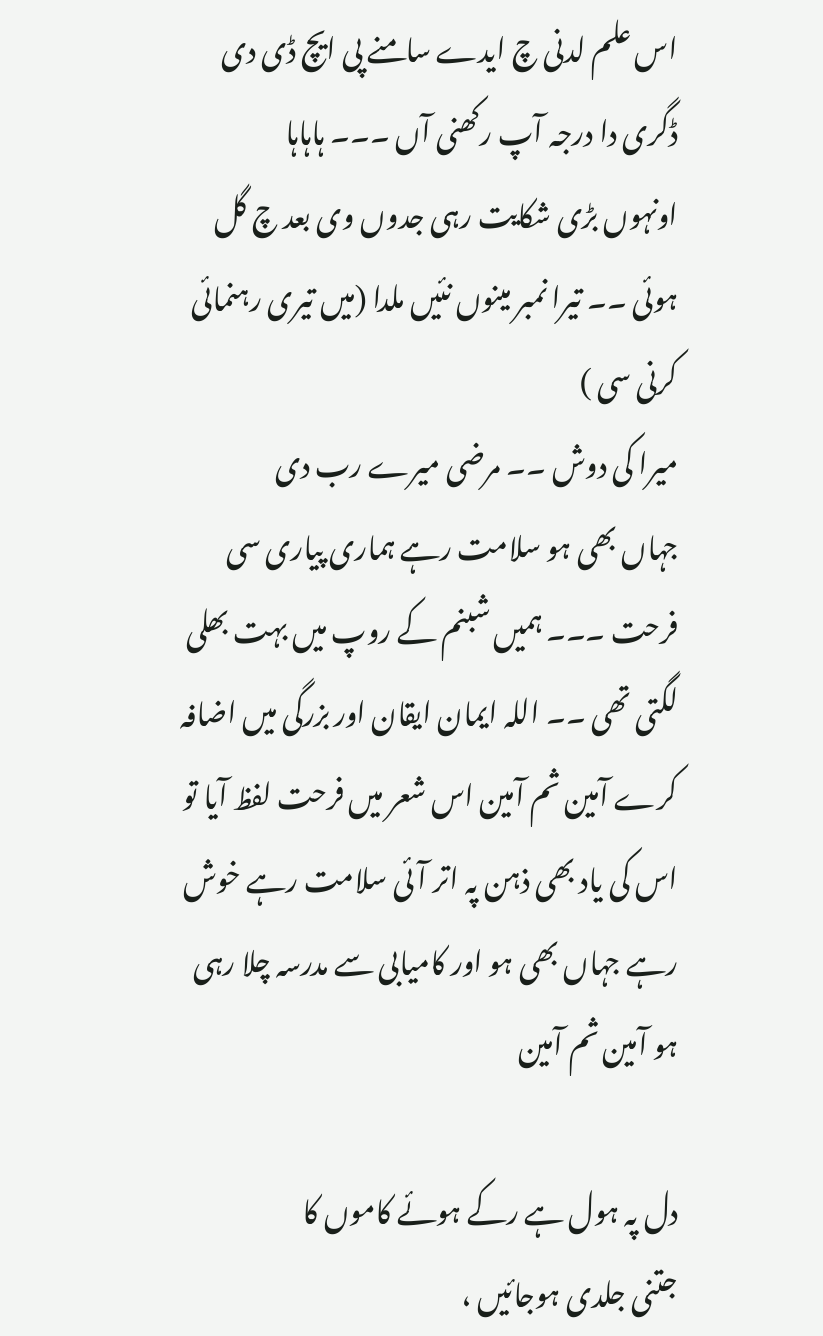اس علم لدنی چ ایدے سامنے پی ایچ ڈی دی ڈگری دا درجہ آپ رکھنی آں ۔۔۔ ہاہاہا
اونہوں بڑی شکایت رہی جدوں وی بعد چ گل ہوئی ۔۔ تیرا نمبر مینوں نئیں ملدا (میں تیری رہنمائی کرنی سی )
میرا کی دوش ۔۔ مرضی میرے رب دی
جہاں بھی ہو سلامت رہے ہماری پیاری سی فرحت ۔۔۔ ہمیں شبنم کے روپ میں بہت بھلی لگتی تھی ۔۔ اللہ ایمان ایقان اور بزرگی میں اضافہ کرے آمین ثم آمین اس شعر میں فرحت لفظ آیا تو اس کی یاد بھی ذہن پہ اتر آئی سلامت رہے خوش رہے جہاں بھی ہو اور کامیابی سے مدرسہ چلا رہی ہو آمین ثم آمین

دل پہ ہول ہے رکے ہوئے کاموں کا
جتنی جلدی ہوجائیں ،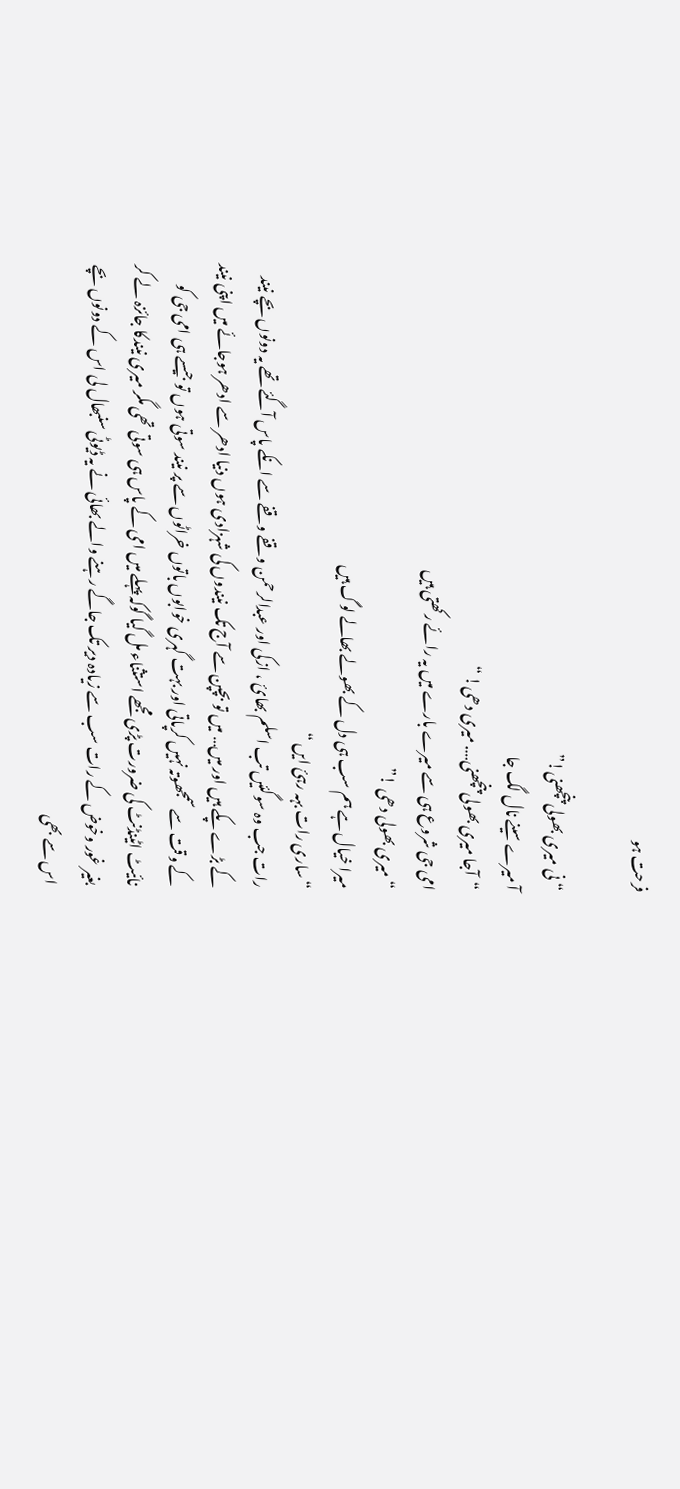فرحت ہو

“نی میری بھولی پنچھنی!”
آ میرے سینے نال لگ جا
“آجا میری بھولی پنچھنی…. میری دھی! “
امی جی شروع ہی سے میرے بارے میں یہ رائے رکھتی ہیں
“میری بھولی دھی !”
میرا خیال ہے ہم سب ہی دل کے بھولے بھالے لوگ ہیں
“ساری رات بہہ رہئ ایں “
رات جب وہ سوگئیں تب اسلم بھائ ، ازکی اور عبدالرحمن وقفے وقفے سے انکے پاس آگئے تھے یہ دونوں بچے نیند کے بڑے پکے ہیں اور میں… میں تو بچپن سے آج تک نیندوں کی شہزادی ہوں دنیا ادھر سے ادھر ہوجائے میں اپنی نیند کے وقت سے سمجھوتہ نہیں کرپاتی اور بہت گہری خوابوں باتوں خراٹوں سے پر نیند سوتی ہوں تو جیسے ہی امی جی کو نائیٹ اٹینڈنٹ کی ضرورت پڑی مجھے استثناء مل گیا گوکہ پہلے میں امی کے پاس ہی سوتی تھی مگر میری نیندکا جائزہ لے کر بغیر غور وخوض کے رات سب سے زیادہ دیر تک جاگے رہنے والے بھائی نے یہ ڈیوٹی سنبھال لی اس کے دونوں بچے اس سے بھی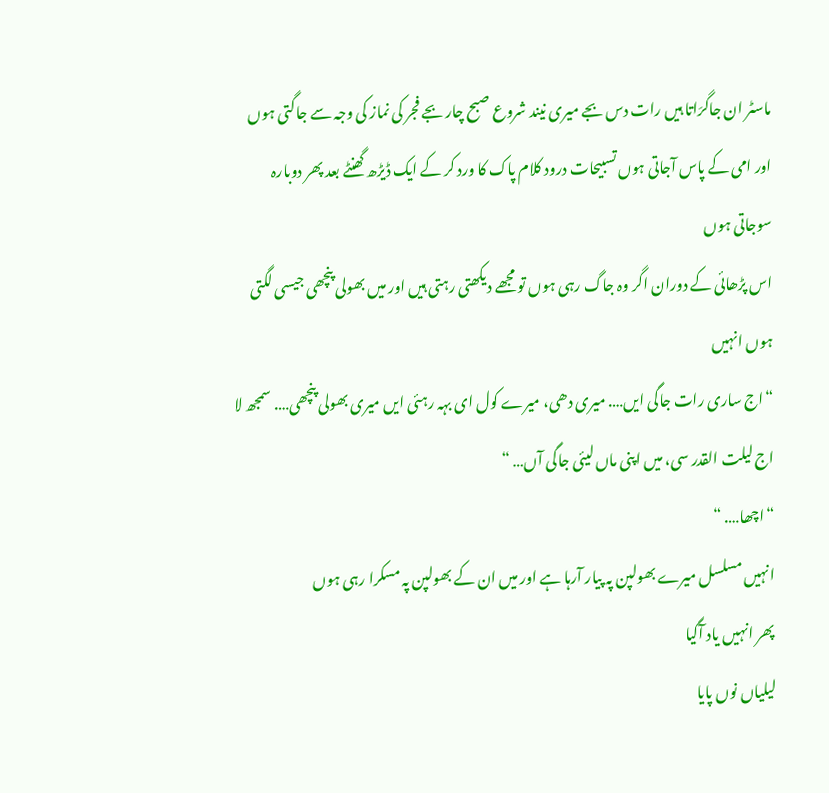ماسٹر ان جاگرَاتا ہیں رات دس بجے میری نیند شروع صبح چار بجے فجر کی نماز کی وجہ سے جاگتی ہوں اور امی کے پاس آجاتی ہوں تسبیحات درود کلام پاک کا ورد کر کے ایک ڈیڑھ گھنٹے بعد پھر دوبارہ سوجاتی ہوں
اس پڑھائی کے دوران اگر وہ جاگ رہی ہوں تو مجھے دیکھتی رہتی ہیں اور میں بھولی پنچھی جیسی لگتی ہوں انہیں
“اج ساری رات جاگی ایں…. میری دھی، میرے کول ای بہہ رہئی ایں میری بھولی پنچھی…. سمجھ لا اج لیلت القدر سی، میں اپنی ماں لیئی جاگی آں… “
“اچھا…. “
انہیں مسلسل میرے بھولپن پہ پیار آرہا ہے اور میں ان کے بھولپن پہ مسکرا رہی ہوں
پھر انہیں یاد آگیا
لیلیاں نوں پایا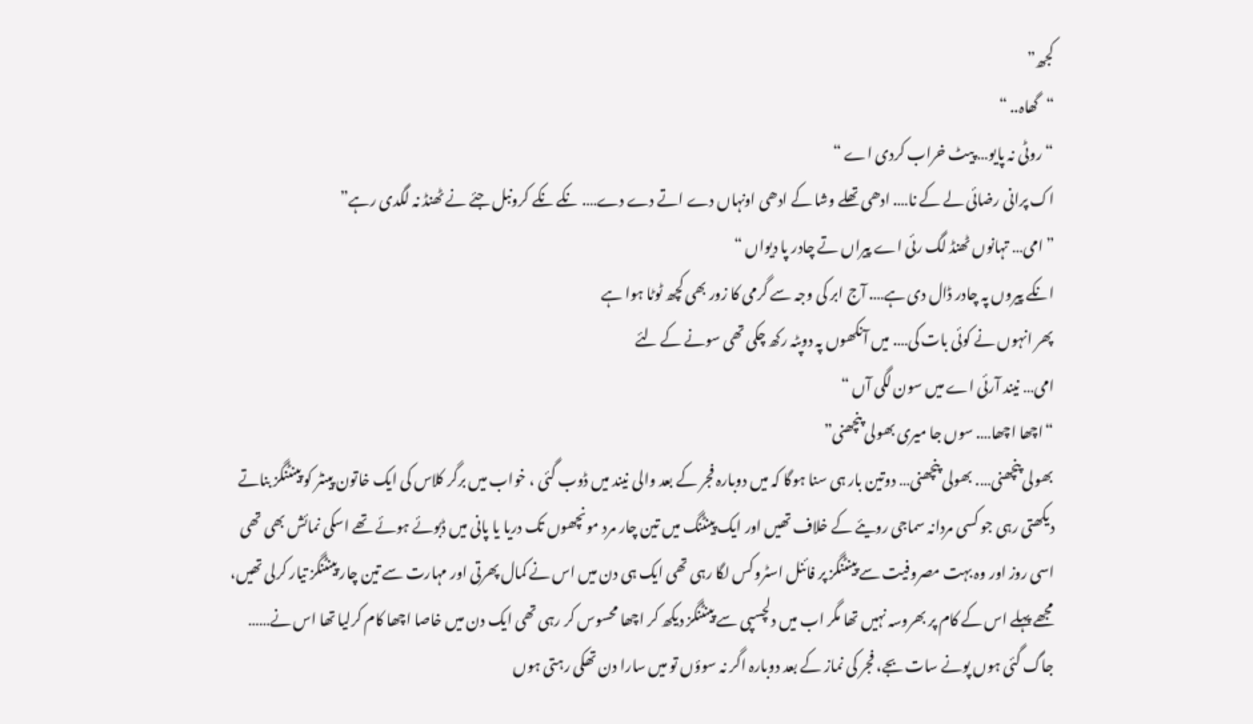کجھ”
“گھاہ.. “
“روٹی نہ پایو… پیٹ خراب کردی اے “
اک پرانی رضائی لے کے نا…. ادھی تھلے وشا کے ادھی اونہاں دے اتے دے دے…. نکے نکے کرونبل جئے نے ٹھنڈ نہ لگدی رہے”
” امی… تہانوں ٹھنڈ لگ رئی اے پیراں تے چادر پا دیواں “
انکے پیروں پہ چادر ڈال دی ہے…. آج ابر کی وجہ سے گرمی کا زور بھی کچھ ٹوٹا ہوا ہے
پھر انہوں نے کوئی بات کی…. میں آنکھوں پہ دوپٹہ رکھ چکی تھی سونے کے لئے
امی… نیند آرئی اے میں سون لگی آں “
“اچھا اچھا…. سوں جا میری بھولی پنچھنی”
بھولی پنچھنی…. بھولی پنچھنی… دوتین بار ہی سنا ہوگا کہ میں دوبارہ فجر کے بعد والی نیند میں ڈوب گئی ، خواب میں برگر کلاس کی ایک خاتون پینٹر کو پینٹنگز بناتے دیکھتی رہی جو کسی مردانہ سماجی رویئے کے خلاف تھیں اور ایک پینٹنگ میں تین چار مرد مونچھوں تک دریا یا پانی میں ڈبوئے ہوئے تھے اسکی نمائش بھی تھی اسی روز اور وہ بہت مصروفیت سے پینٹنگز پر فائنل اسٹروکس لگا رہی تھی ایک ہی دن میں اس نے کمال پھرتی اور مہارت سے تین چار پینٹنگز تیار کرلی تھیں، مجھے پہلے اس کے کام پر بھروسہ نہیں تھا مگر اب میں دلچسپی سے پینٹنگز دیکھ کر اچھا محسوس کر رہی تھی ایک دن میں خاصا اچھا کام کرلیا تھا اس نے…… جاگ گئی ہوں پونے سات بجے، فجر کی نماز کے بعد دوبارہ اگر نہ سوؤں تو میں سارا دن تھکی رہتی ہوں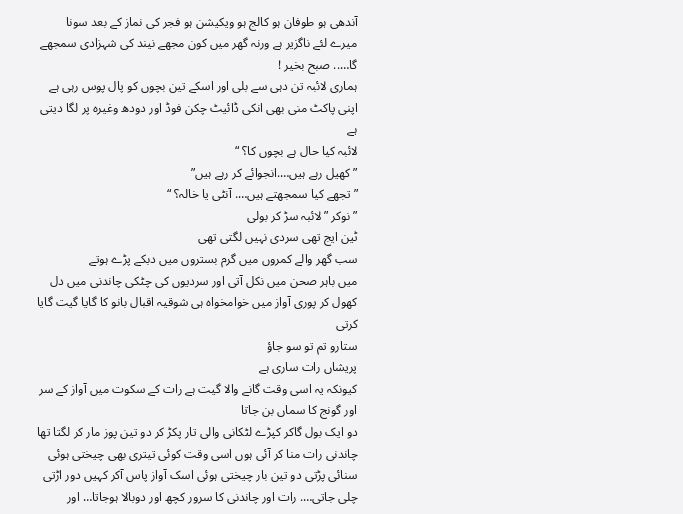آندھی ہو طوفان ہو کالج ہو ویکیشن ہو فجر کی نماز کے بعد سونا میرے لئے ناگزیر ہے ورنہ گھر میں کون مجھے نیند کی شہزادی سمجھے گا….. صبح بخیر !
ہماری لائبہ تن دہی سے بلی اور اسکے تین بچوں کو پال پوس رہی ہے
اپنی پاکٹ منی بھی انکی ڈائیٹ چکن فوڈ اور دودھ وغیرہ پر لگا دیتی ہے
لائبہ کیا حال ہے بچوں کا؟ “
” کھیل رہے ہیں….انجوائے کر رہے ہیں”
” تجھے کیا سمجھتے ہیں…. آنٹی یا خالہ؟ “
” نوکر ” لائبہ سڑ کر بولی
ٹین ایج تھی سردی نہیں لگتی تھی
سب گھر والے کمروں میں گرم بستروں میں دبکے پڑے ہوتے
میں باہر صحن میں نکل آتی اور سردیوں کی چٹکی چاندنی میں دل کھول کر پوری آواز میں خوامخواہ ہی شوقیہ اقبال بانو کا گایا گیت گایا کرتی
ستارو تم تو سو جاؤ
پریشاں رات ساری ہے
کیونکہ یہ اسی وقت گانے والا گیت ہے رات کے سکوت میں آواز کے سر اور گونج کا سماں بن جاتا
دو ایک بول گاکر کپڑے لٹکانی والی تار پکڑ کر دو تین پوز مار کر لگتا تھا چاندنی رات منا کر آئی ہوں اسی وقت کوئی تیتری بھی چیختی ہوئی سنائی پڑتی دو تین بار چیختی ہوئی اسک آواز پاس آکر کہیں دور اڑتی چلی جاتی…. رات اور چاندنی کا سرور کچھ اور دوبالا ہوجاتا… اور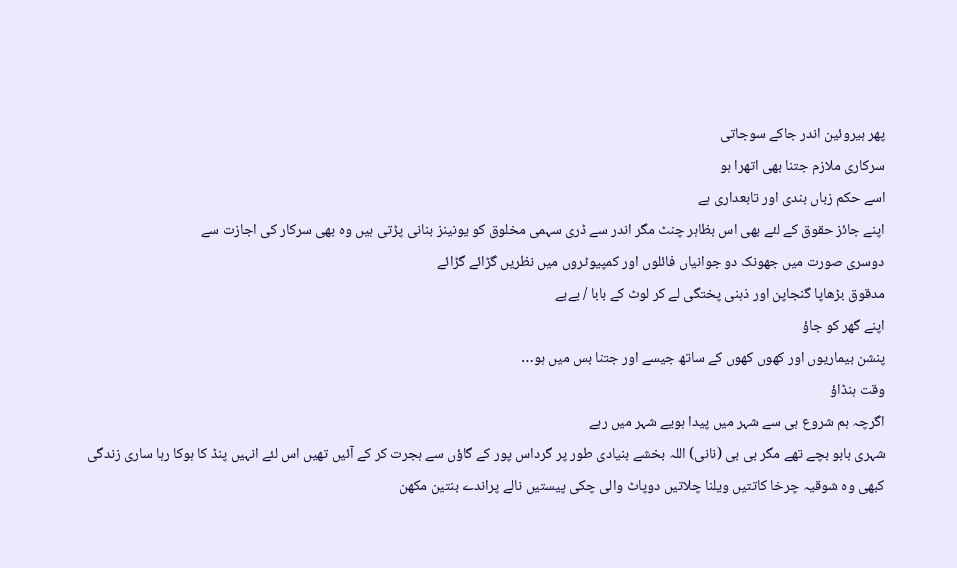پھر ہیروئین اندر جاکے سوجاتی
سرکاری ملازم جتنا بھی اتھرا ہو
اسے حکم زباں بندی اور تابعداری ہے
اپنے جائز حقوق کے لئے بھی اس بظاہر چنٹ مگر اندر سے ڈری سہمی مخلوق کو یونینز بنانی پڑتی ہیں وہ بھی سرکار کی اجازت سے
دوسری صورت میں جھونک دو جوانیاں فائلوں اور کمپیوٹروں میں نظریں گڑائے گڑائے
مدقوق بڑھاپا گنجاپن اور ذہنی پختگی لے کر لوٹ کے بابا / بےبے
اپنے گھر کو جاؤ
پنشن بیماریوں اور کھوں کھوں کے ساتھ جیسے اور جتنا بس میں ہو…
وقت ہنڈاؤ
اگرچہ ہم شروع ہی سے شہر میں پیدا ہویے شہر میں رہے
شہری بابو بچے تھے مگر بی بی (نانی) اللہ بخشے بنیادی طور پر گرداس پور کے گاؤں سے ہجرت کر کے آئیں تھیں اس لئے انہیں پنڈ کا ہوکا رہا ساری زندگی
کبھی وہ شوقیہ چرخا کاتتیں ویلنا چلاتیں دوپاٹ والی چکی پیستیں نالے پراندے بنتین مکھن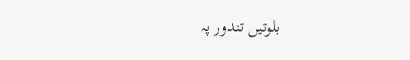بلوتیں تندور پہ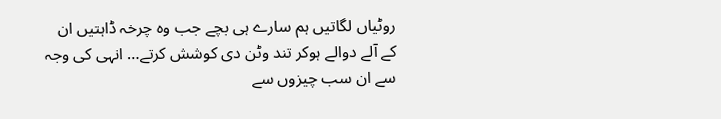روٹیاں لگاتیں ہم سارے ہی بچے جب وہ چرخہ ڈاہتیں ان کے آلے دوالے ہوکر تند وٹن دی کوشش کرتے… انہی کی وجہ سے ان سب چیزوں سے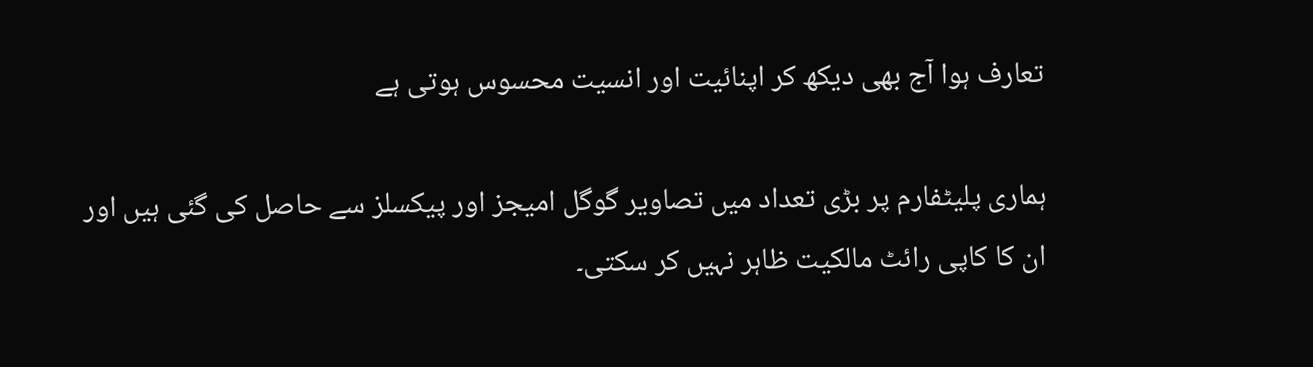تعارف ہوا آج بھی دیکھ کر اپنائیت اور انسیت محسوس ہوتی ہے

ہماری پلیٹفارم پر بڑی تعداد میں تصاویر گوگل امیجز اور پیکسلز سے حاصل کی گئی ہیں اور ان کا کاپی رائٹ مالکیت ظاہر نہیں کر سکتی۔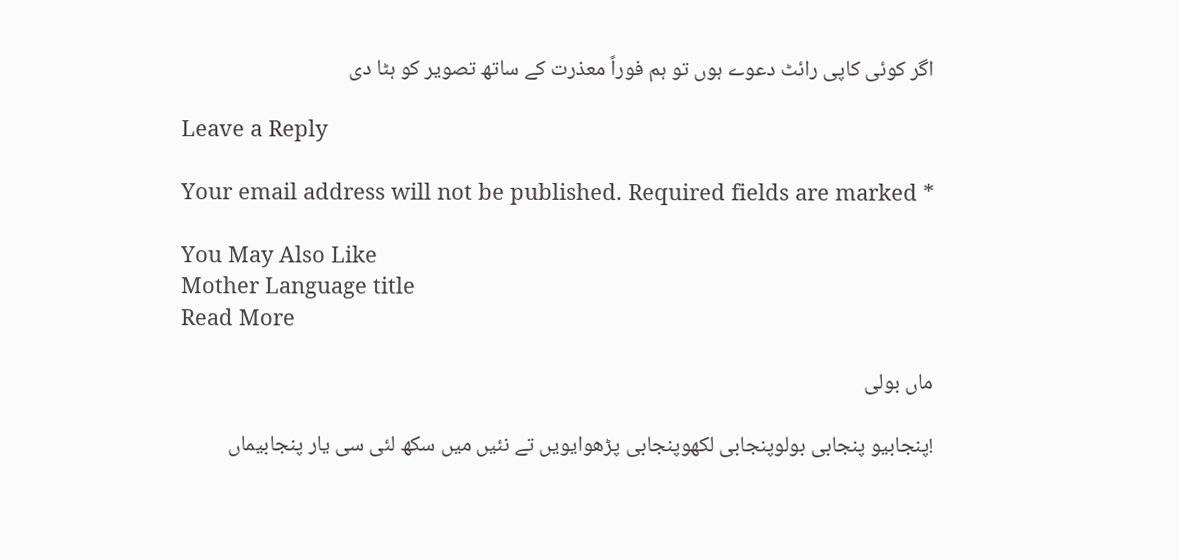اگر کوئی کاپی رائٹ دعوے ہوں تو ہم فوراً معذرت کے ساتھ تصویر کو ہٹا دی

Leave a Reply

Your email address will not be published. Required fields are marked *

You May Also Like
Mother Language title
Read More

ماں بولی

!پنجابیو پنجابی بولوپنجابی لکھوپنجابی پڑھوایویں تے نئیں میں سکھ لئی سی یار پنجابیماں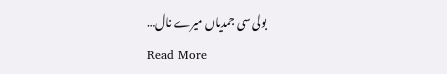بولی سی جمدیاں میرے نال…
Read More